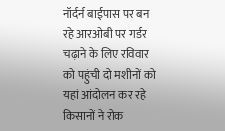नॉर्दर्न बाईपास पर बन रहे आरओबी पर गर्डर चढ़ाने के लिए रविवार को पहुंची दो मशीनों को यहां आंदोलन कर रहे किसानों ने रोक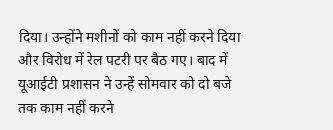दिया। उन्होंने मशीनों को काम नहीं करने दिया और विरोध में रेल पटरी पर बैठ गए। बाद में यूआईटी प्रशासन ने उन्हें सोमवार को दो बजे तक काम नहीं करने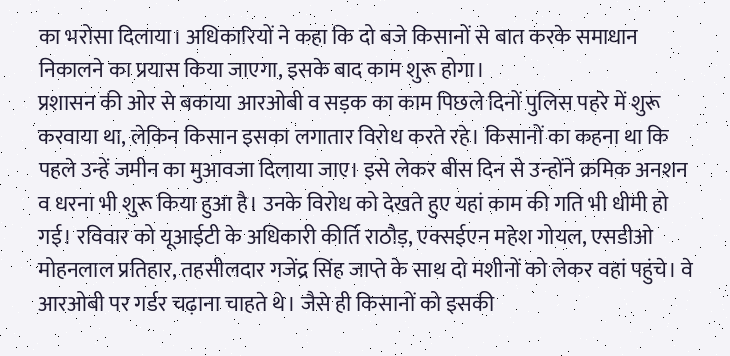का भरोसा दिलाया। अधिकारियों ने कहा कि दो बजे किसानों से बात करके समाधान निकालने का प्रयास किया जाएगा, इसके बाद काम शुरू होगा।
प्रशासन की ओर से बकाया आरओबी व सड़क का काम पिछले दिनों पुलिस पहरे में शुरू करवाया था, लेकिन किसान इसका लगातार विरोध करते रहे। किसानों का कहना था कि पहले उन्हें जमीन का मुआवजा दिलाया जाए। इसे लेकर बीस दिन से उन्होंने क्रमिक अनशन व धरना भी शुरू किया हुआ है। उनके विरोध को देखते हुए यहां काम की गति भी धीमी हो गई। रविवार को यूआईटी के अधिकारी कीर्ति राठौड़, एक्सईएन महेश गोयल, एसडीओ मोहनलाल प्रतिहार, तहसीलदार गजेंद्र सिंह जाप्ते के साथ दो मशीनों को लेकर वहां पहुंचे। वे आरओबी पर गर्डर चढ़ाना चाहते थे। जैसे ही किसानों को इसकी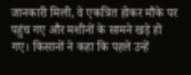जानकारी मिली, वे एकत्रित होकर मौके पर पहुंच गए और मशीनों के सामने खड़े हो गए। किसानों ने कहा कि पहले उन्हें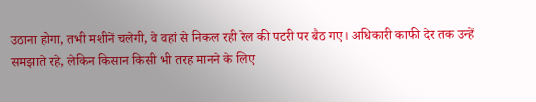उठाना होगा, तभी मशीनें चलेगी, वे वहां से निकल रही रेल की पटरी पर बैठ गए। अधिकारी काफी देर तक उन्हें समझाते रहे, लेकिन किसान किसी भी तरह मानने के लिए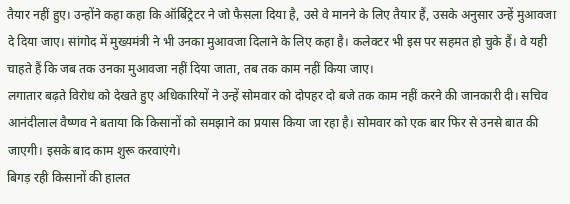तैयार नहीं हुए। उन्होंने कहा कहा कि ऑर्बिट्रेटर ने जो फैसला दिया है, उसे वे मानने के लिए तैयार हैं, उसके अनुसार उन्हें मुआवजा दे दिया जाए। सांगोद में मुख्यमंत्री ने भी उनका मुआवजा दिलाने के लिए कहा है। कलेक्टर भी इस पर सहमत हो चुके हैं। वे यही चाहते हैं कि जब तक उनका मुआवजा नहीं दिया जाता, तब तक काम नहीं किया जाए।
लगातार बढ़ते विरोध को देखते हुए अधिकारियों ने उन्हें सोमवार को दोपहर दो बजे तक काम नहीं करने की जानकारी दी। सचिव आनंदीलाल वैष्णव ने बताया कि किसानों को समझाने का प्रयास किया जा रहा है। सोमवार को एक बार फिर से उनसे बात की जाएगी। इसके बाद काम शुरू करवाएंगे।
बिगड़ रही किसानों की हालत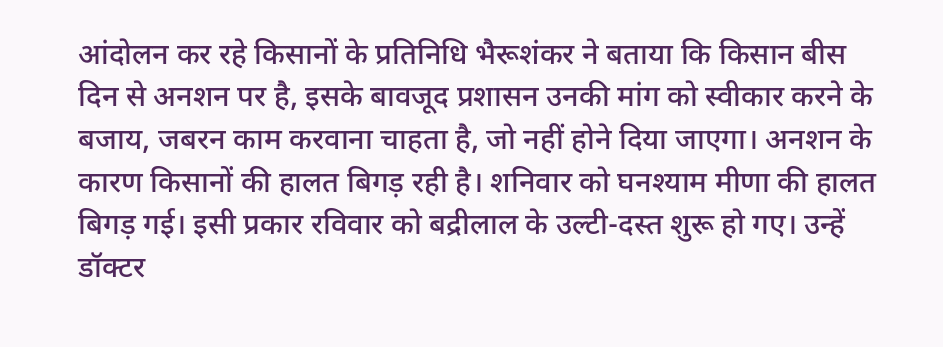आंदोलन कर रहे किसानों के प्रतिनिधि भैरूशंकर ने बताया कि किसान बीस दिन से अनशन पर है, इसके बावजूद प्रशासन उनकी मांग को स्वीकार करने के बजाय, जबरन काम करवाना चाहता है, जो नहीं होने दिया जाएगा। अनशन के कारण किसानों की हालत बिगड़ रही है। शनिवार को घनश्याम मीणा की हालत बिगड़ गई। इसी प्रकार रविवार को बद्रीलाल के उल्टी-दस्त शुरू हो गए। उन्हें डॉक्टर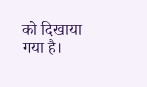को दिखाया गया है।